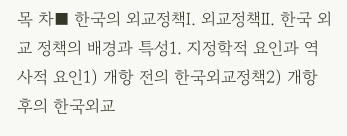목 차■ 한국의 외교정책Ⅰ. 외교정책Ⅱ. 한국 외교 정책의 배경과 특성1. 지정학적 요인과 역사적 요인1) 개항 전의 한국외교정책2) 개항 후의 한국외교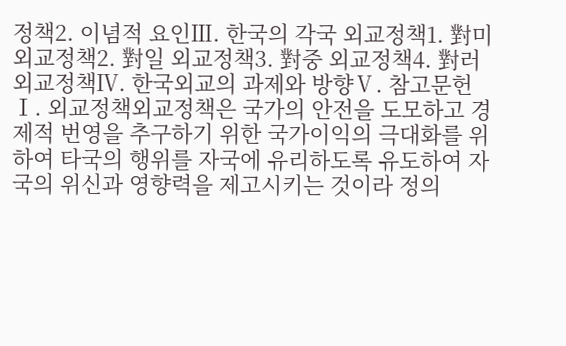정책2. 이념적 요인Ⅲ. 한국의 각국 외교정책1. 對미 외교정책2. 對일 외교정책3. 對중 외교정책4. 對러 외교정책Ⅳ. 한국외교의 과제와 방향Ⅴ. 참고문헌Ⅰ. 외교정책외교정책은 국가의 안전을 도모하고 경제적 번영을 추구하기 위한 국가이익의 극대화를 위하여 타국의 행위를 자국에 유리하도록 유도하여 자국의 위신과 영향력을 제고시키는 것이라 정의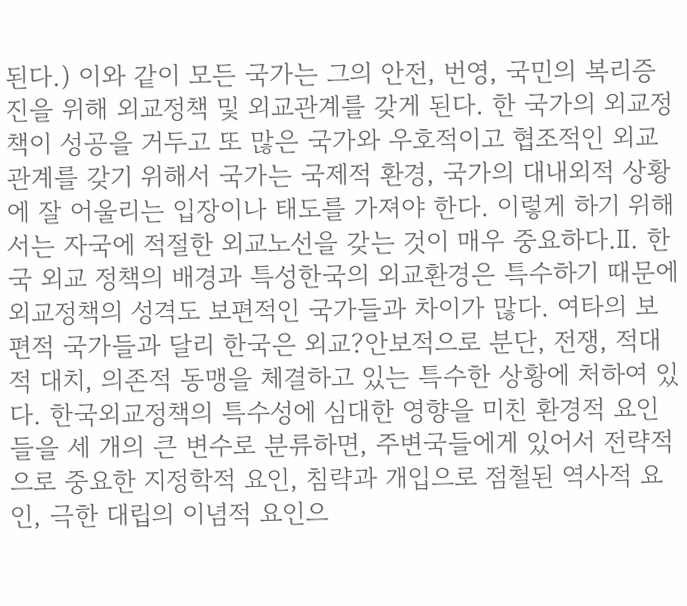된다.) 이와 같이 모든 국가는 그의 안전, 번영, 국민의 복리증진을 위해 외교정책 및 외교관계를 갖게 된다. 한 국가의 외교정책이 성공을 거두고 또 많은 국가와 우호적이고 협조적인 외교관계를 갖기 위해서 국가는 국제적 환경, 국가의 대내외적 상황에 잘 어울리는 입장이나 태도를 가져야 한다. 이렇게 하기 위해서는 자국에 적절한 외교노선을 갖는 것이 매우 중요하다.Ⅱ. 한국 외교 정책의 배경과 특성한국의 외교환경은 특수하기 때문에 외교정책의 성격도 보편적인 국가들과 차이가 많다. 여타의 보편적 국가들과 달리 한국은 외교?안보적으로 분단, 전쟁, 적대적 대치, 의존적 동맹을 체결하고 있는 특수한 상황에 처하여 있다. 한국외교정책의 특수성에 심대한 영향을 미친 환경적 요인들을 세 개의 큰 변수로 분류하면, 주변국들에게 있어서 전략적으로 중요한 지정학적 요인, 침략과 개입으로 점철된 역사적 요인, 극한 대립의 이념적 요인으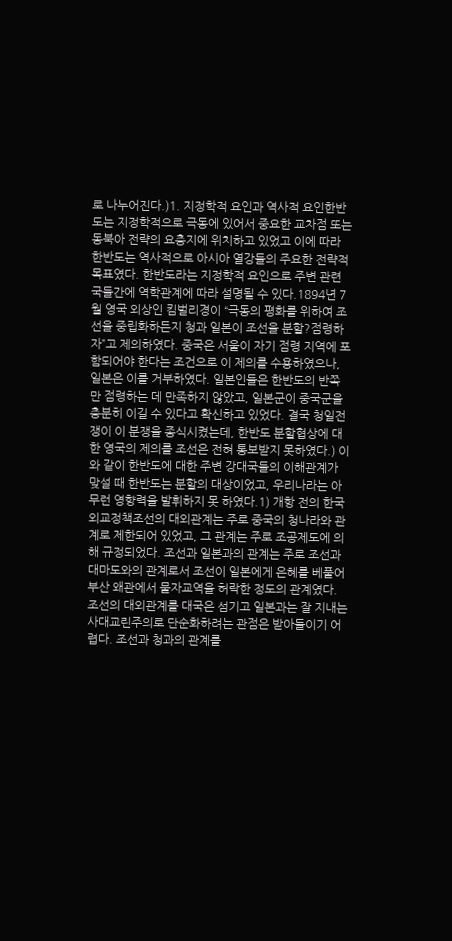로 나누어진다.)1. 지정학적 요인과 역사적 요인한반도는 지정학적으로 극동에 있어서 중요한 교차점 또는 동북아 전략의 요충지에 위치하고 있었고 이에 따라 한반도는 역사적으로 아시아 열강들의 주요한 전략적 목표였다. 한반도라는 지정학적 요인으로 주변 관련국들간에 역학관계에 따라 설명될 수 있다.1894년 7월 영국 외상인 킴벌리경이 “극동의 평화를 위하여 조선을 중립화하든지 청과 일본이 조선을 분할?점령하자”고 제의하였다. 중국은 서울이 자기 점령 지역에 포함되어야 한다는 조건으로 이 제의를 수용하였으나, 일본은 이를 거부하였다. 일본인들은 한반도의 반쪽만 점령하는 데 만족하지 않았고, 일본군이 중국군을 충분히 이길 수 있다고 확신하고 있었다. 결국 청일전쟁이 이 분쟁을 종식시켰는데, 한반도 분할협상에 대한 영국의 제의를 조선은 전혀 통보받지 못하였다.) 이와 같이 한반도에 대한 주변 강대국들의 이해관계가 맞설 때 한반도는 분할의 대상이었고, 우리나라는 아무런 영향력을 발휘하지 못 하였다.1) 개항 전의 한국외교정책조선의 대외관계는 주로 중국의 청나라와 관계로 제한되어 있었고, 그 관계는 주로 조공제도에 의해 규정되었다. 조선과 일본과의 관계는 주로 조선과 대마도와의 관계로서 조선이 일본에게 은혜를 베풀어 부산 왜관에서 물자교역을 허락한 정도의 관계였다. 조선의 대외관계를 대국은 섬기고 일본과는 잘 지내는 사대교린주의로 단순화하려는 관점은 받아들이기 어렵다. 조선과 청과의 관계를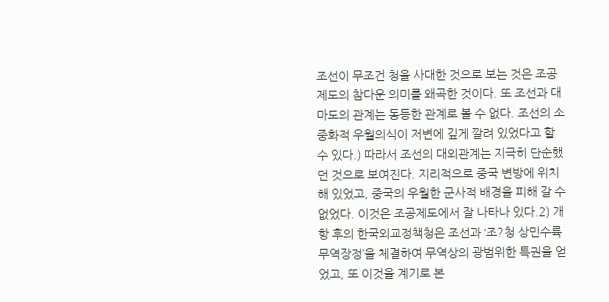조선이 무조건 청을 사대한 것으로 보는 것은 조공제도의 참다운 의미를 왜곡한 것이다. 또 조선과 대마도의 관계는 동등한 관계로 볼 수 없다. 조선의 소중화적 우월의식이 저변에 깊게 깔려 있었다고 할 수 있다.) 따라서 조선의 대외관계는 지극히 단순했던 것으로 보여진다. 지리적으로 중국 변방에 위치해 있었고, 중국의 우월한 군사적 배경을 피해 갈 수 없었다. 이것은 조공제도에서 잘 나타나 있다.2) 개항 후의 한국외교정책청은 조선과 ‘조?청 상민수륙무역장정’을 체결하여 무역상의 광범위한 특권을 얻었고, 또 이것을 계기로 본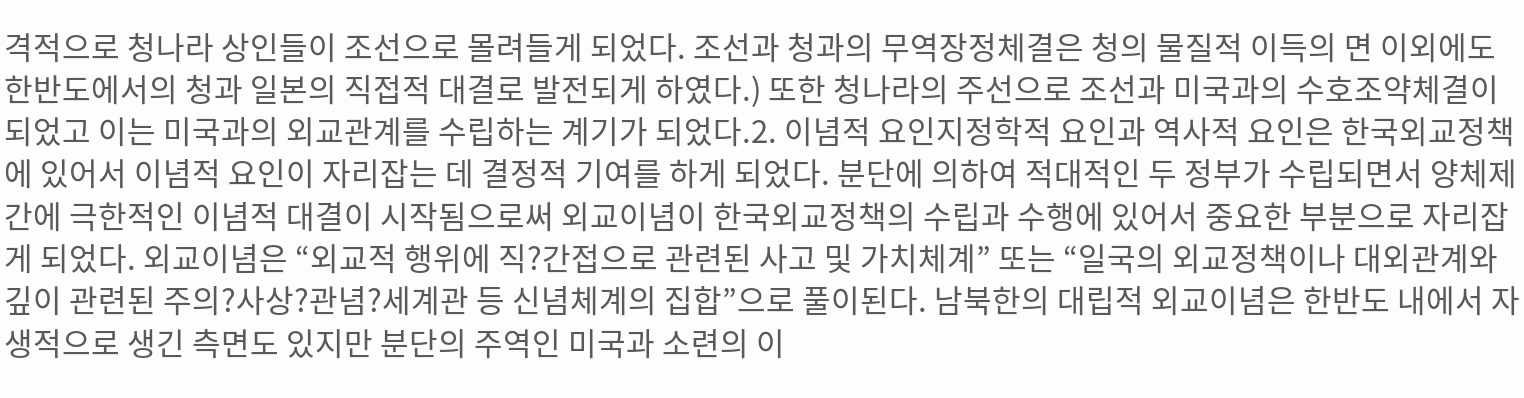격적으로 청나라 상인들이 조선으로 몰려들게 되었다. 조선과 청과의 무역장정체결은 청의 물질적 이득의 면 이외에도 한반도에서의 청과 일본의 직접적 대결로 발전되게 하였다.) 또한 청나라의 주선으로 조선과 미국과의 수호조약체결이 되었고 이는 미국과의 외교관계를 수립하는 계기가 되었다.2. 이념적 요인지정학적 요인과 역사적 요인은 한국외교정책에 있어서 이념적 요인이 자리잡는 데 결정적 기여를 하게 되었다. 분단에 의하여 적대적인 두 정부가 수립되면서 양체제 간에 극한적인 이념적 대결이 시작됨으로써 외교이념이 한국외교정책의 수립과 수행에 있어서 중요한 부분으로 자리잡게 되었다. 외교이념은 “외교적 행위에 직?간접으로 관련된 사고 및 가치체계” 또는 “일국의 외교정책이나 대외관계와 깊이 관련된 주의?사상?관념?세계관 등 신념체계의 집합”으로 풀이된다. 남북한의 대립적 외교이념은 한반도 내에서 자생적으로 생긴 측면도 있지만 분단의 주역인 미국과 소련의 이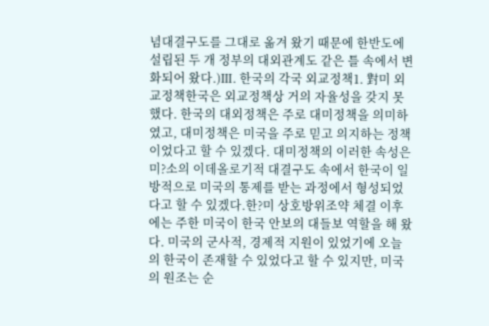념대결구도를 그대로 옮겨 왔기 때문에 한반도에 설립된 두 개 정부의 대외관계도 같은 틀 속에서 변화되어 왔다.)Ⅲ. 한국의 각국 외교정책1. 對미 외교정책한국은 외교정책상 거의 자율성을 갖지 못했다. 한국의 대외정책은 주로 대미정책을 의미하였고, 대미정책은 미국을 주로 믿고 의지하는 정책이었다고 할 수 있겠다. 대미정책의 이러한 속성은 미?소의 이데올로기적 대결구도 속에서 한국이 일방적으로 미국의 통제를 받는 과정에서 형성되었다고 할 수 있겠다.한?미 상호방위조약 체결 이후에는 주한 미국이 한국 안보의 대들보 역할을 해 왔다. 미국의 군사적, 경제적 지원이 있었기에 오늘의 한국이 존재할 수 있었다고 할 수 있지만, 미국의 원조는 순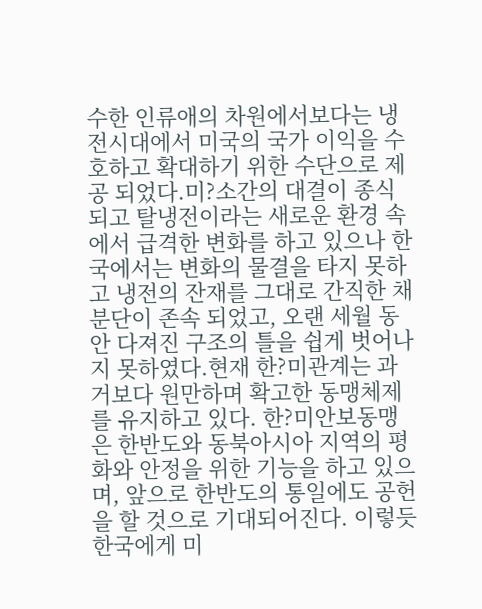수한 인류애의 차원에서보다는 냉전시대에서 미국의 국가 이익을 수호하고 확대하기 위한 수단으로 제공 되었다.미?소간의 대결이 종식되고 탈냉전이라는 새로운 환경 속에서 급격한 변화를 하고 있으나 한국에서는 변화의 물결을 타지 못하고 냉전의 잔재를 그대로 간직한 채 분단이 존속 되었고, 오랜 세월 동안 다져진 구조의 틀을 쉽게 벗어나지 못하였다.현재 한?미관계는 과거보다 원만하며 확고한 동맹체제를 유지하고 있다. 한?미안보동맹은 한반도와 동북아시아 지역의 평화와 안정을 위한 기능을 하고 있으며, 앞으로 한반도의 통일에도 공헌을 할 것으로 기대되어진다. 이렇듯 한국에게 미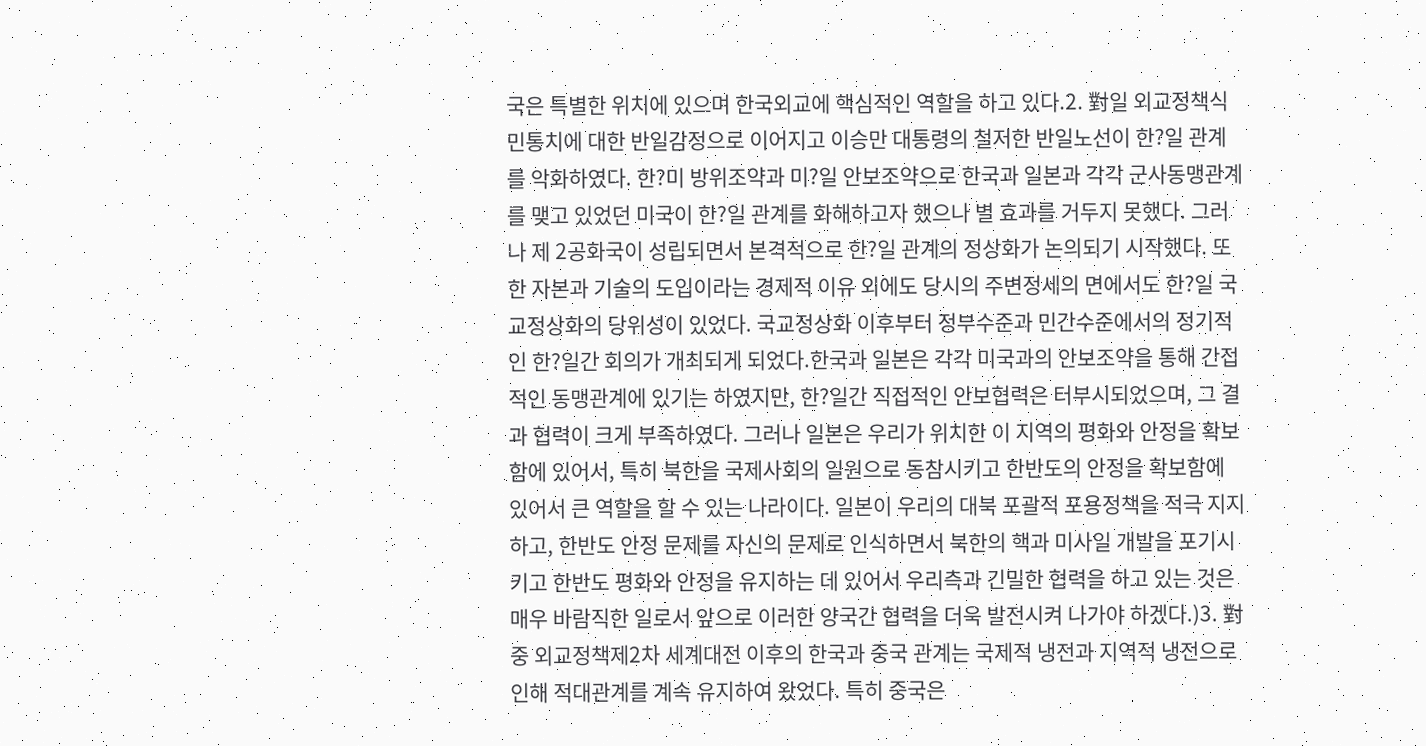국은 특별한 위치에 있으며 한국외교에 핵심적인 역할을 하고 있다.2. 對일 외교정책식민통치에 대한 반일감정으로 이어지고 이승만 대통령의 철저한 반일노선이 한?일 관계를 악화하였다. 한?미 방위조약과 미?일 안보조약으로 한국과 일본과 각각 군사동맹관계를 맺고 있었던 미국이 한?일 관계를 화해하고자 했으나 별 효과를 거두지 못했다. 그러나 제 2공화국이 성립되면서 본격적으로 한?일 관계의 정상화가 논의되기 시작했다. 또한 자본과 기술의 도입이라는 경제적 이유 외에도 당시의 주변정세의 면에서도 한?일 국교정상화의 당위성이 있었다. 국교정상화 이후부터 정부수준과 민간수준에서의 정기적인 한?일간 회의가 개최되게 되었다.한국과 일본은 각각 미국과의 안보조약을 통해 간접적인 동맹관계에 있기는 하였지만, 한?일간 직접적인 안보협력은 터부시되었으며, 그 결과 협력이 크게 부족하였다. 그러나 일본은 우리가 위치한 이 지역의 평화와 안정을 확보함에 있어서, 특히 북한을 국제사회의 일원으로 동참시키고 한반도의 안정을 확보함에 있어서 큰 역할을 할 수 있는 나라이다. 일본이 우리의 대북 포괄적 포용정책을 적극 지지하고, 한반도 안정 문제를 자신의 문제로 인식하면서 북한의 핵과 미사일 개발을 포기시키고 한반도 평화와 안정을 유지하는 데 있어서 우리측과 긴밀한 협력을 하고 있는 것은 매우 바람직한 일로서 앞으로 이러한 양국간 협력을 더욱 발전시켜 나가야 하겠다.)3. 對중 외교정책제2차 세계대전 이후의 한국과 중국 관계는 국제적 냉전과 지역적 냉전으로 인해 적대관계를 계속 유지하여 왔었다. 특히 중국은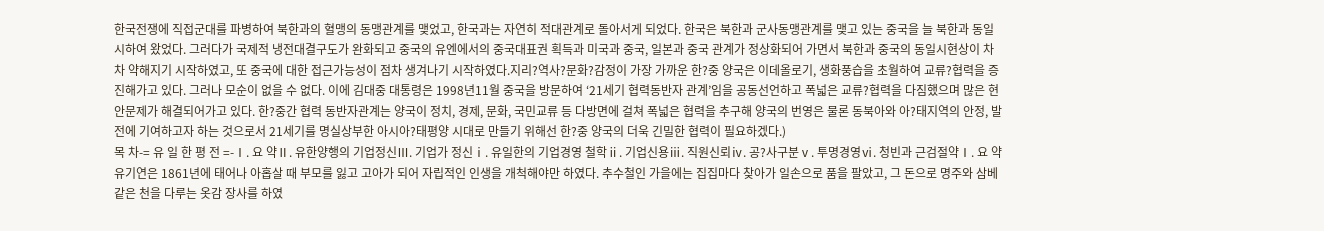한국전쟁에 직접군대를 파병하여 북한과의 혈맹의 동맹관계를 맺었고, 한국과는 자연히 적대관계로 돌아서게 되었다. 한국은 북한과 군사동맹관계를 맺고 있는 중국을 늘 북한과 동일시하여 왔었다. 그러다가 국제적 냉전대결구도가 완화되고 중국의 유엔에서의 중국대표권 획득과 미국과 중국, 일본과 중국 관계가 정상화되어 가면서 북한과 중국의 동일시현상이 차차 약해지기 시작하였고, 또 중국에 대한 접근가능성이 점차 생겨나기 시작하였다.지리?역사?문화?감정이 가장 가까운 한?중 양국은 이데올로기, 생화풍습을 초월하여 교류?협력을 증진해가고 있다. 그러나 모순이 없을 수 없다. 이에 김대중 대통령은 1998년11월 중국을 방문하여 ‘21세기 협력동반자 관계’임을 공동선언하고 폭넓은 교류?협력을 다짐했으며 많은 현안문제가 해결되어가고 있다. 한?중간 협력 동반자관계는 양국이 정치, 경제, 문화, 국민교류 등 다방면에 걸쳐 폭넓은 협력을 추구해 양국의 번영은 물론 동북아와 아?태지역의 안정, 발전에 기여하고자 하는 것으로서 21세기를 명실상부한 아시아?태평양 시대로 만들기 위해선 한?중 양국의 더욱 긴밀한 협력이 필요하겠다.)
목 차-= 유 일 한 평 전 =-Ⅰ. 요 약Ⅱ. 유한양행의 기업정신Ⅲ. 기업가 정신ⅰ. 유일한의 기업경영 철학ⅱ. 기업신용ⅲ. 직원신뢰ⅳ. 공?사구분ⅴ. 투명경영ⅵ. 청빈과 근검절약Ⅰ. 요 약유기연은 1861년에 태어나 아홉살 때 부모를 잃고 고아가 되어 자립적인 인생을 개척해야만 하였다. 추수철인 가을에는 집집마다 찾아가 일손으로 품을 팔았고, 그 돈으로 명주와 삼베 같은 천을 다루는 옷감 장사를 하였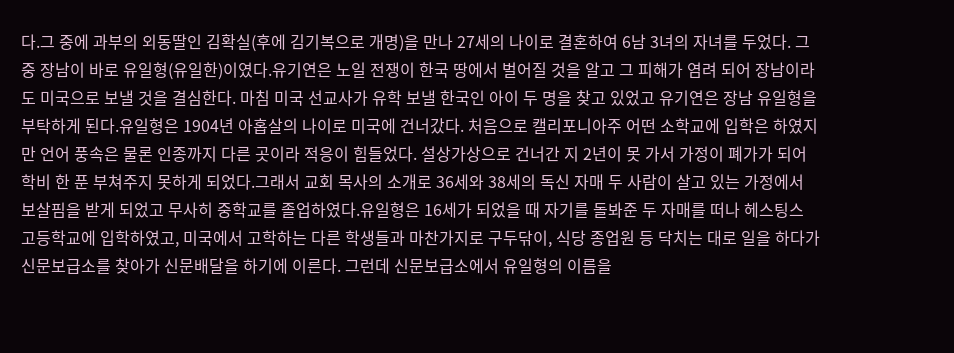다.그 중에 과부의 외동딸인 김확실(후에 김기복으로 개명)을 만나 27세의 나이로 결혼하여 6남 3녀의 자녀를 두었다. 그중 장남이 바로 유일형(유일한)이였다.유기연은 노일 전쟁이 한국 땅에서 벌어질 것을 알고 그 피해가 염려 되어 장남이라도 미국으로 보낼 것을 결심한다. 마침 미국 선교사가 유학 보낼 한국인 아이 두 명을 찾고 있었고 유기연은 장남 유일형을 부탁하게 된다.유일형은 1904년 아홉살의 나이로 미국에 건너갔다. 처음으로 캘리포니아주 어떤 소학교에 입학은 하였지만 언어 풍속은 물론 인종까지 다른 곳이라 적응이 힘들었다. 설상가상으로 건너간 지 2년이 못 가서 가정이 폐가가 되어 학비 한 푼 부쳐주지 못하게 되었다.그래서 교회 목사의 소개로 36세와 38세의 독신 자매 두 사람이 살고 있는 가정에서 보살핌을 받게 되었고 무사히 중학교를 졸업하였다.유일형은 16세가 되었을 때 자기를 돌봐준 두 자매를 떠나 헤스팅스 고등학교에 입학하였고, 미국에서 고학하는 다른 학생들과 마찬가지로 구두닦이, 식당 종업원 등 닥치는 대로 일을 하다가 신문보급소를 찾아가 신문배달을 하기에 이른다. 그런데 신문보급소에서 유일형의 이름을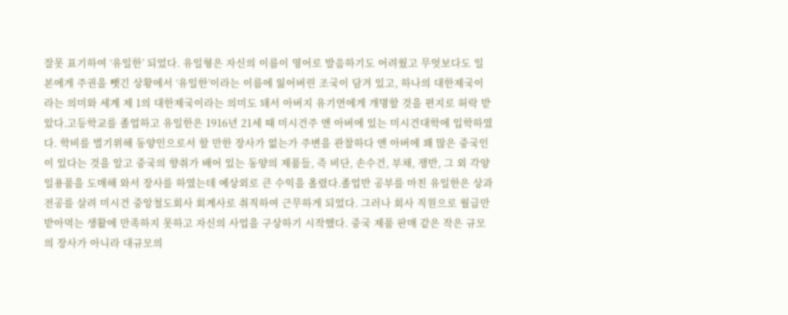잘못 표기하여 ‘유일한’ 되었다. 유일형은 자신의 이름이 영어로 발음하기도 어려웠고 무엇보다도 일본에게 주권을 뺏긴 상황에서 ‘유일한’이라는 이름에 잃어버린 조국이 담겨 있고, 하나의 대한제국이라는 의미와 세계 제 1의 대한제국이라는 의미도 돼서 아버지 유기연에게 개명할 것을 편지로 허락 받았다.고등학교를 졸업하고 유일한은 1916년 21세 때 미시건주 앤 아버에 있는 미시건대학에 입학하였다. 학비를 벌기위해 동양인으로서 할 만한 장사가 없는가 주변을 관찰하다 앤 아버에 꽤 많은 중국인이 있다는 것을 알고 중국의 향취가 배어 있는 동양의 제품들, 즉 비단, 손수건, 부채, 쟁반, 그 외 각양 일용품을 도매해 와서 장사를 하였는데 예상외로 큰 수익을 올렸다.졸업반 공부를 마친 유일한은 상과 전공를 살려 미시건 중앙철도회사 회계사로 취직하여 근무하게 되었다. 그러나 회사 직원으로 월급만 받아먹는 생활에 만족하지 못하고 자신의 사업을 구상하기 시작했다. 중국 제품 판매 같은 작은 규모의 장사가 아니라 대규모의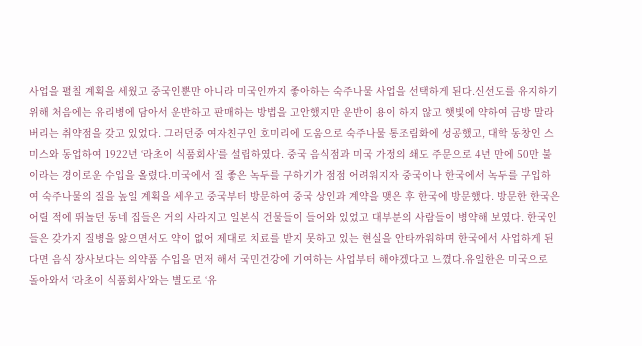사업을 펼칠 계획을 세웠고 중국인뿐만 아니라 미국인까지 좋아하는 숙주나물 사업을 선택하게 된다.신선도를 유지하기 위해 처음에는 유리병에 담아서 운반하고 판매하는 방법을 고안했지만 운반이 용이 하지 않고 햇빛에 약하여 금방 말라버리는 취약점을 갖고 있었다. 그러던중 여자친구인 호미리에 도움으로 숙주나물 통조림화에 성공했고, 대학 동창인 스미스와 동업하여 1922년 ‘라초이 식품회사’를 설립하였다. 중국 음식점과 미국 가정의 쇄도 주문으로 4년 만에 50만 불이라는 경이로운 수입을 올렸다.미국에서 질 좋은 녹두를 구하기가 점점 어려워지자 중국이나 한국에서 녹두를 구입하여 숙주나물의 질을 높일 계획을 세우고 중국부터 방문하여 중국 상인과 계약을 맺은 후 한국에 방문했다. 방문한 한국은 어릴 적에 뛰놀던 동네 집들은 거의 사라지고 일본식 건물들이 들어와 있었고 대부분의 사람들이 병약해 보였다. 한국인들은 갖가지 질병을 앓으면서도 약이 없어 제대로 치료를 받지 못하고 있는 현실을 안타까워하며 한국에서 사업하게 된다면 음식 장사보다는 의약품 수입을 먼저 해서 국민건강에 기여하는 사업부터 해야겠다고 느꼈다.유일한은 미국으로 돌아와서 ‘라초이 식품회사’와는 별도로 ‘유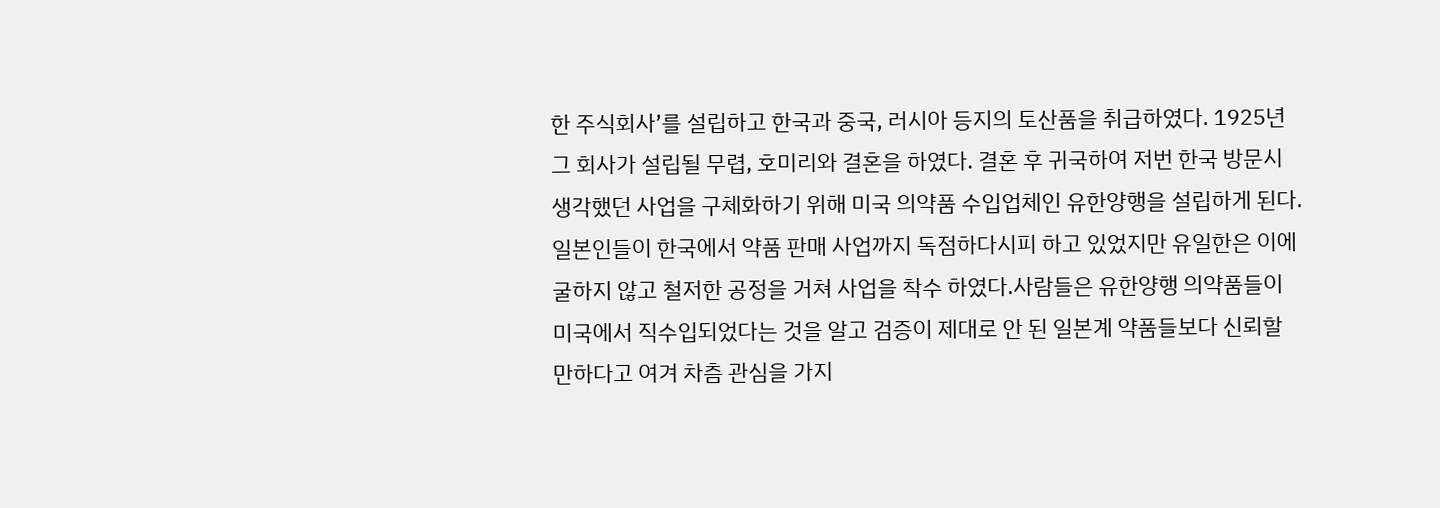한 주식회사’를 설립하고 한국과 중국, 러시아 등지의 토산품을 취급하였다. 1925년 그 회사가 설립될 무렵, 호미리와 결혼을 하였다. 결혼 후 귀국하여 저번 한국 방문시 생각했던 사업을 구체화하기 위해 미국 의약품 수입업체인 유한양행을 설립하게 된다.일본인들이 한국에서 약품 판매 사업까지 독점하다시피 하고 있었지만 유일한은 이에 굴하지 않고 철저한 공정을 거쳐 사업을 착수 하였다.사람들은 유한양행 의약품들이 미국에서 직수입되었다는 것을 알고 검증이 제대로 안 된 일본계 약품들보다 신뢰할 만하다고 여겨 차츰 관심을 가지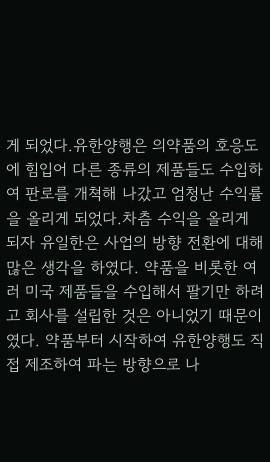게 되었다.유한양행은 의약품의 호응도에 힘입어 다른 종류의 제품들도 수입하여 판로를 개쳑해 나갔고 엄청난 수익률을 올리게 되었다.차츰 수익을 올리게 되자 유일한은 사업의 방향 전환에 대해 많은 생각을 하였다. 약품을 비롯한 여러 미국 제품들을 수입해서 팔기만 하려고 회사를 설립한 것은 아니었기 때문이였다. 약품부터 시작하여 유한양행도 직접 제조하여 파는 방향으로 나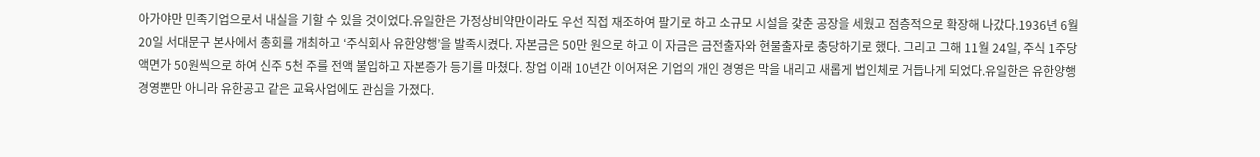아가야만 민족기업으로서 내실을 기할 수 있을 것이었다.유일한은 가정상비약만이라도 우선 직접 재조하여 팔기로 하고 소규모 시설을 갗춘 공장을 세웠고 점층적으로 확장해 나갔다.1936년 6월 20일 서대문구 본사에서 총회를 개최하고 ‘주식회사 유한양행’을 발족시켰다. 자본금은 50만 원으로 하고 이 자금은 금전출자와 현물출자로 충당하기로 했다. 그리고 그해 11월 24일, 주식 1주당 액면가 50원씩으로 하여 신주 5천 주를 전액 불입하고 자본증가 등기를 마쳤다. 창업 이래 10년간 이어져온 기업의 개인 경영은 막을 내리고 새롭게 법인체로 거듭나게 되었다.유일한은 유한양행 경영뿐만 아니라 유한공고 같은 교육사업에도 관심을 가졌다.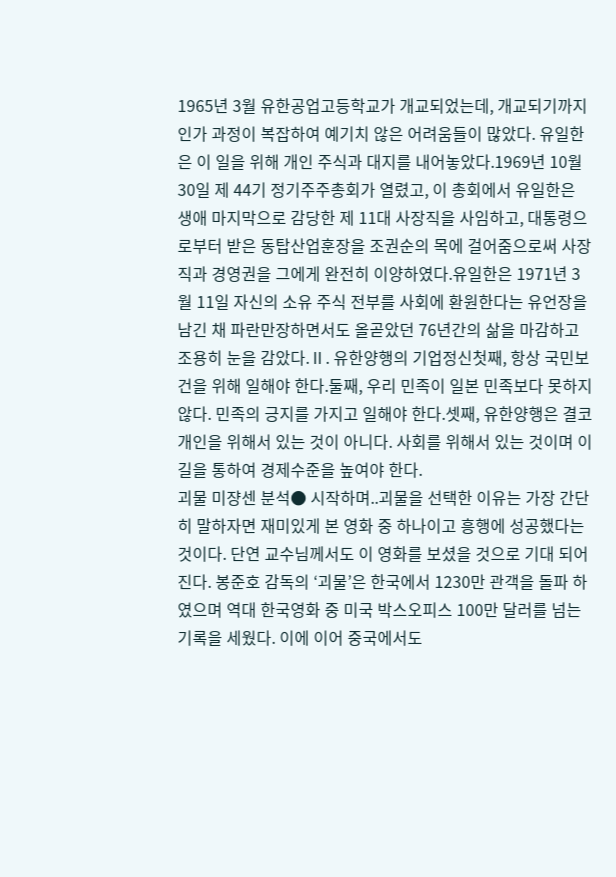1965년 3월 유한공업고등학교가 개교되었는데, 개교되기까지 인가 과정이 복잡하여 예기치 않은 어려움들이 많았다. 유일한은 이 일을 위해 개인 주식과 대지를 내어놓았다.1969년 10월 30일 제 44기 정기주주총회가 열렸고, 이 총회에서 유일한은 생애 마지막으로 감당한 제 11대 사장직을 사임하고, 대통령으로부터 받은 동탑산업훈장을 조권순의 목에 걸어줌으로써 사장직과 경영권을 그에게 완전히 이양하였다.유일한은 1971년 3월 11일 자신의 소유 주식 전부를 사회에 환원한다는 유언장을 남긴 채 파란만장하면서도 올곧았던 76년간의 삶을 마감하고 조용히 눈을 감았다.Ⅱ. 유한양행의 기업정신첫째, 항상 국민보건을 위해 일해야 한다.둘째, 우리 민족이 일본 민족보다 못하지 않다. 민족의 긍지를 가지고 일해야 한다.셋째, 유한양행은 결코 개인을 위해서 있는 것이 아니다. 사회를 위해서 있는 것이며 이 길을 통하여 경제수준을 높여야 한다.
괴물 미쟝센 분석● 시작하며..괴물을 선택한 이유는 가장 간단히 말하자면 재미있게 본 영화 중 하나이고 흥행에 성공했다는 것이다. 단연 교수님께서도 이 영화를 보셨을 것으로 기대 되어 진다. 봉준호 감독의 ‘괴물’은 한국에서 1230만 관객을 돌파 하였으며 역대 한국영화 중 미국 박스오피스 100만 달러를 넘는 기록을 세웠다. 이에 이어 중국에서도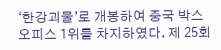‘한강괴물’로 개봉하여 중국 박스오피스 1위를 차지하였다. 제 25회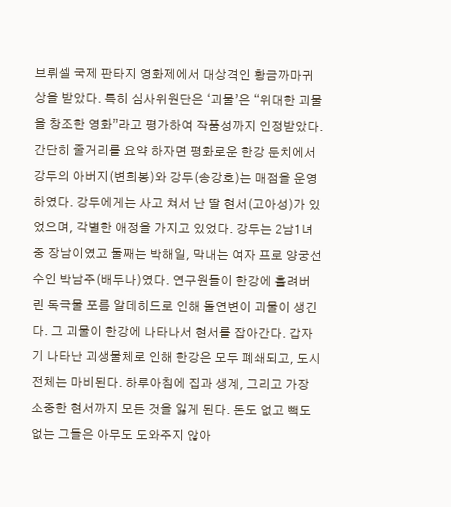브뤼셀 국제 판타지 영화제에서 대상격인 황금까마귀상을 받았다. 특히 심사위원단은 ‘괴물’은 “위대한 괴물을 창조한 영화”라고 평가하여 작품성까지 인정받았다.간단히 줄거리를 요약 하자면 평화로운 한강 둔치에서 강두의 아버지(변희봉)와 강두(송강호)는 매점을 운영하였다. 강두에게는 사고 쳐서 난 딸 현서(고아성)가 있었으며, 각별한 애정을 가지고 있었다. 강두는 2남1녀중 장남이였고 둘째는 박해일, 막내는 여자 프로 양궁선수인 박남주(배두나)였다. 연구원들이 한강에 흘려버린 독극물 포름 알데히드로 인해 돌연변이 괴물이 생긴다. 그 괴물이 한강에 나타나서 현서를 잡아간다. 갑자기 나타난 괴생물체로 인해 한강은 모두 폐쇄되고, 도시 전체는 마비된다. 하루아침에 집과 생계, 그리고 가장 소중한 현서까지 모든 것을 잃게 된다. 돈도 없고 빽도 없는 그들은 아무도 도와주지 않아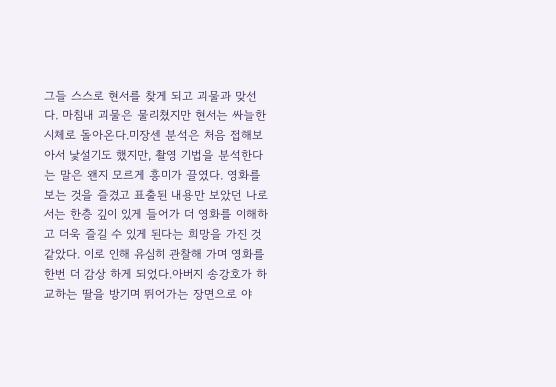그들 스스로 현서를 찾게 되고 괴물과 맞선다. 마침내 괴물은 물리쳤지만 현서는 싸늘한 시체로 돌아온다.미장센 분석은 처음 접해보아서 낯설기도 했지만, 촬영 기법을 분석한다는 말은 왠지 모르게 흥미가 끌였다. 영화를 보는 것을 즐겼고 표출된 내용만 보았던 나로서는 한층 깊이 있게 들어가 더 영화를 이해하고 더욱 즐길 수 있게 된다는 희망을 가진 것 같았다. 이로 인해 유심히 관찰해 가며 영화를 한번 더 감상 하게 되었다.아버지 송강호가 하교하는 딸을 방기며 뛰어가는 장면으로 야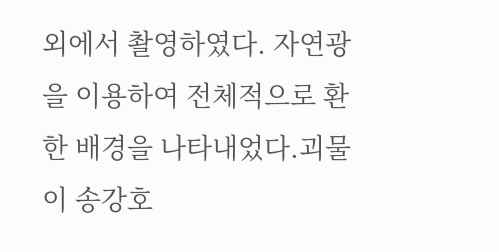외에서 촬영하였다. 자연광을 이용하여 전체적으로 환한 배경을 나타내었다.괴물이 송강호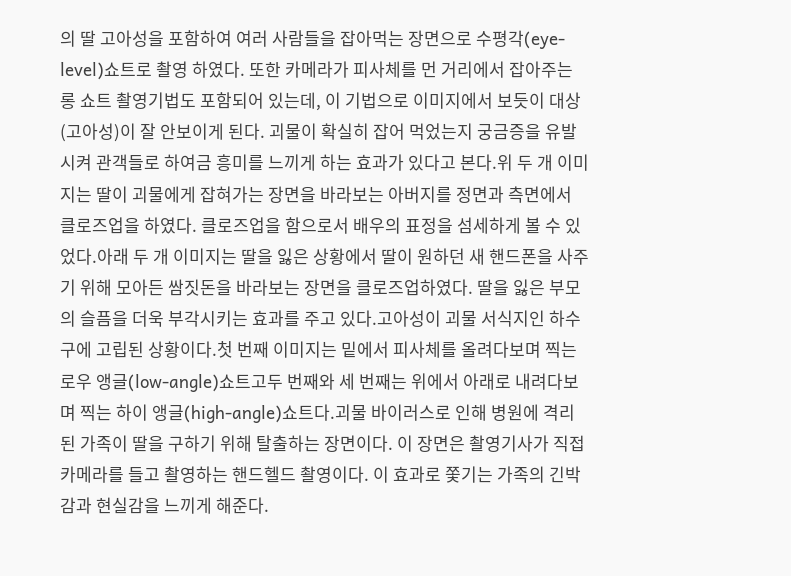의 딸 고아성을 포함하여 여러 사람들을 잡아먹는 장면으로 수평각(eye-level)쇼트로 촬영 하였다. 또한 카메라가 피사체를 먼 거리에서 잡아주는 롱 쇼트 촬영기법도 포함되어 있는데, 이 기법으로 이미지에서 보듯이 대상(고아성)이 잘 안보이게 된다. 괴물이 확실히 잡어 먹었는지 궁금증을 유발시켜 관객들로 하여금 흥미를 느끼게 하는 효과가 있다고 본다.위 두 개 이미지는 딸이 괴물에게 잡혀가는 장면을 바라보는 아버지를 정면과 측면에서 클로즈업을 하였다. 클로즈업을 함으로서 배우의 표정을 섬세하게 볼 수 있었다.아래 두 개 이미지는 딸을 잃은 상황에서 딸이 원하던 새 핸드폰을 사주기 위해 모아든 쌈짓돈을 바라보는 장면을 클로즈업하였다. 딸을 잃은 부모의 슬픔을 더욱 부각시키는 효과를 주고 있다.고아성이 괴물 서식지인 하수구에 고립된 상황이다.첫 번째 이미지는 밑에서 피사체를 올려다보며 찍는 로우 앵글(low-angle)쇼트고두 번째와 세 번째는 위에서 아래로 내려다보며 찍는 하이 앵글(high-angle)쇼트다.괴물 바이러스로 인해 병원에 격리된 가족이 딸을 구하기 위해 탈출하는 장면이다. 이 장면은 촬영기사가 직접 카메라를 들고 촬영하는 핸드헬드 촬영이다. 이 효과로 쫓기는 가족의 긴박감과 현실감을 느끼게 해준다.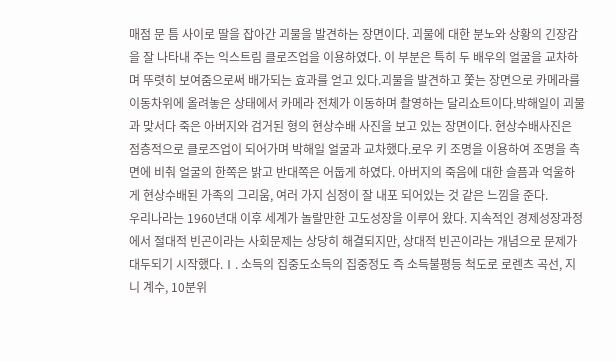매점 문 틈 사이로 딸을 잡아간 괴물을 발견하는 장면이다. 괴물에 대한 분노와 상황의 긴장감을 잘 나타내 주는 익스트림 클로즈업을 이용하였다. 이 부분은 특히 두 배우의 얼굴을 교차하며 뚜렷히 보여줌으로써 배가되는 효과를 얻고 있다.괴물을 발견하고 쫓는 장면으로 카메라를 이동차위에 올려놓은 상태에서 카메라 전체가 이동하며 촬영하는 달리쇼트이다.박해일이 괴물과 맞서다 죽은 아버지와 검거된 형의 현상수배 사진을 보고 있는 장면이다. 현상수배사진은 점층적으로 클로즈업이 되어가며 박해일 얼굴과 교차했다.로우 키 조명을 이용하여 조명을 측면에 비춰 얼굴의 한쪽은 밝고 반대쪽은 어둡게 하였다. 아버지의 죽음에 대한 슬픔과 억울하게 현상수배된 가족의 그리움, 여러 가지 심정이 잘 내포 되어있는 것 같은 느낌을 준다.
우리나라는 1960년대 이후 세계가 놀랄만한 고도성장을 이루어 왔다. 지속적인 경제성장과정에서 절대적 빈곤이라는 사회문제는 상당히 해결되지만, 상대적 빈곤이라는 개념으로 문제가 대두되기 시작했다.Ⅰ. 소득의 집중도소득의 집중정도 즉 소득불평등 척도로 로렌츠 곡선, 지니 계수, 10분위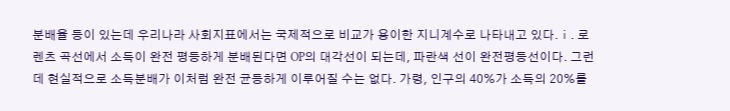분배율 등이 있는데 우리나라 사회지표에서는 국제적으로 비교가 용이한 지니계수로 나타내고 있다.ⅰ. 로렌츠 곡선에서 소득이 완전 평등하게 분배된다면 OP의 대각선이 되는데, 파란색 선이 완전평등선이다. 그런데 현실적으로 소득분배가 이처럼 완전 균등하게 이루어질 수는 없다. 가령, 인구의 40%가 소득의 20%를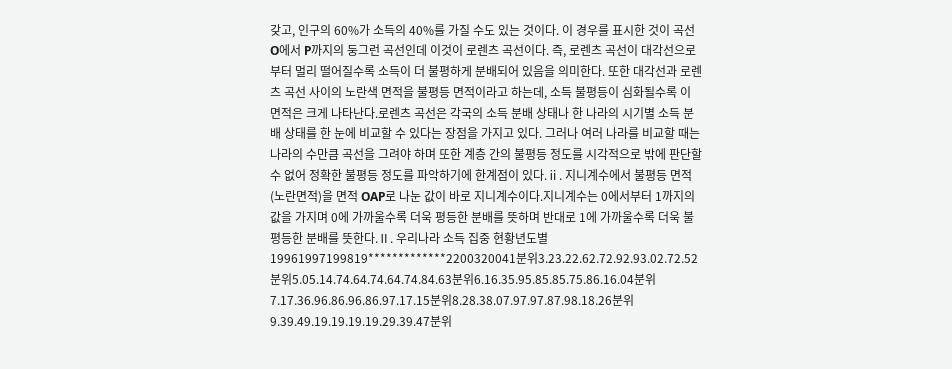갖고, 인구의 60%가 소득의 40%를 가질 수도 있는 것이다. 이 경우를 표시한 것이 곡선 O에서 P까지의 둥그런 곡선인데 이것이 로렌츠 곡선이다. 즉, 로렌츠 곡선이 대각선으로부터 멀리 떨어질수록 소득이 더 불평하게 분배되어 있음을 의미한다. 또한 대각선과 로렌츠 곡선 사이의 노란색 면적을 불평등 면적이라고 하는데, 소득 불평등이 심화될수록 이 면적은 크게 나타난다.로렌츠 곡선은 각국의 소득 분배 상태나 한 나라의 시기별 소득 분배 상태를 한 눈에 비교할 수 있다는 장점을 가지고 있다. 그러나 여러 나라를 비교할 때는 나라의 수만큼 곡선을 그려야 하며 또한 계층 간의 불평등 정도를 시각적으로 밖에 판단할 수 없어 정확한 불평등 정도를 파악하기에 한계점이 있다.ⅱ. 지니계수에서 불평등 면적(노란면적)을 면적 OAP로 나눈 값이 바로 지니계수이다.지니계수는 0에서부터 1까지의 값을 가지며 0에 가까울수록 더욱 평등한 분배를 뜻하며 반대로 1에 가까울수록 더욱 불평등한 분배를 뜻한다.Ⅱ. 우리나라 소득 집중 현황년도별19961997199819*************2200320041분위3.23.22.62.72.92.93.02.72.52분위5.05.14.74.64.74.64.74.84.63분위6.16.35.95.85.85.75.86.16.04분위7.17.36.96.86.96.86.97.17.15분위8.28.38.07.97.97.87.98.18.26분위9.39.49.19.19.19.19.29.39.47분위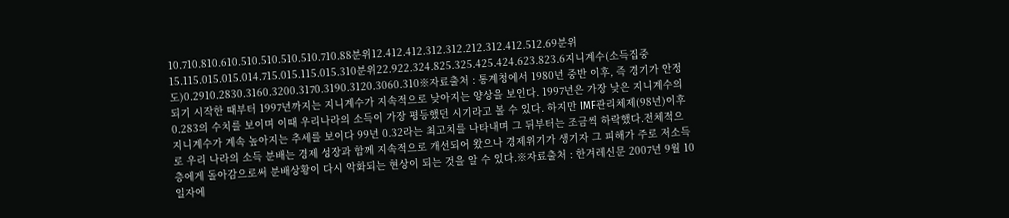10.710.810.610.510.510.510.510.710.88분위12.412.412.312.312.212.312.412.512.69분위15.115.015.015.014.715.015.115.015.310분위22.922.324.825.325.425.424.623.823.6지니계수(소득집중도)0.2910.2830.3160.3200.3170.3190.3120.3060.310※자료출처 : 통계청에서 1980년 중반 이후, 즉 경기가 안정되기 시작한 때부터 1997년까지는 지니계수가 지속적으로 낮아지는 양상을 보인다. 1997년은 가장 낮은 지니계수의 0.283의 수치를 보이며 이때 우리나라의 소득이 가장 평등했던 시기라고 볼 수 있다. 하지만 IMF관리체제(98년)이후 지니계수가 계속 높아지는 추세를 보이다 99년 0.32라는 최고치를 나타내며 그 뒤부터는 조금씩 하락했다.전체적으로 우리 나라의 소득 분배는 경제 성장과 함께 지속적으로 개선되어 왔으나 경제위기가 생기자 그 피해가 주로 저소득층에게 돌아감으로써 분배상황이 다시 악화되는 현상이 되는 것을 알 수 있다.※자료출처 : 한겨레신문 2007년 9월 10일자에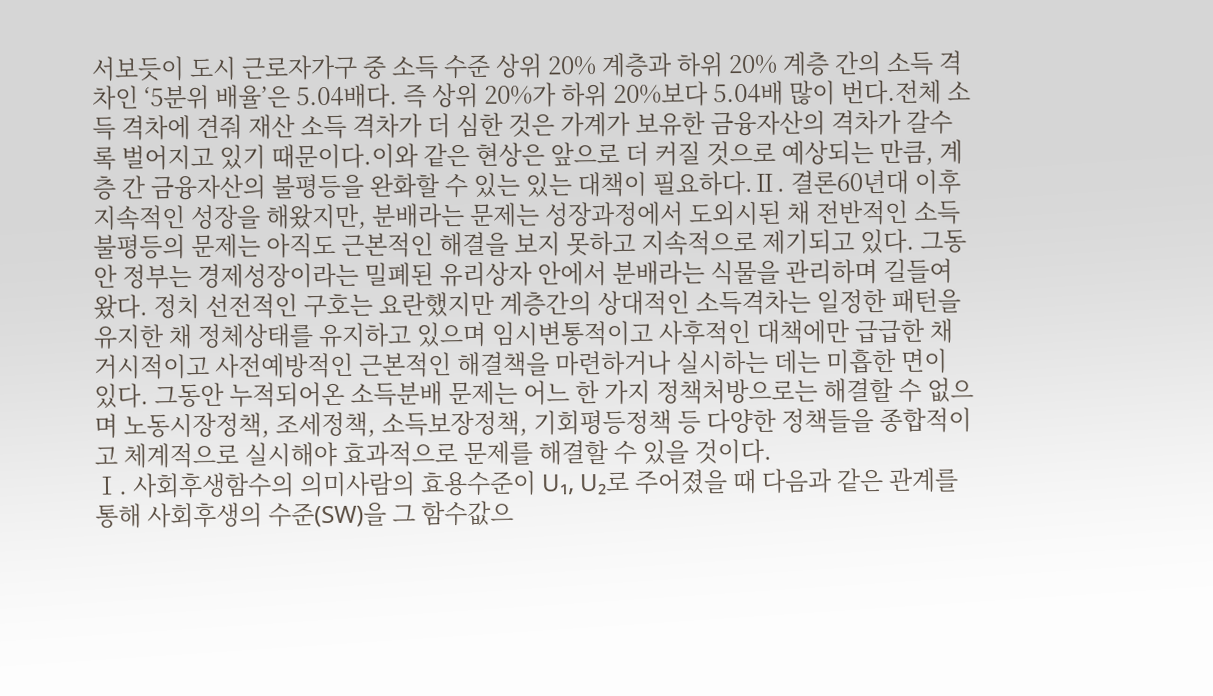서보듯이 도시 근로자가구 중 소득 수준 상위 20% 계층과 하위 20% 계층 간의 소득 격차인 ‘5분위 배율’은 5.04배다. 즉 상위 20%가 하위 20%보다 5.04배 많이 번다.전체 소득 격차에 견줘 재산 소득 격차가 더 심한 것은 가계가 보유한 금융자산의 격차가 갈수록 벌어지고 있기 때문이다.이와 같은 현상은 앞으로 더 커질 것으로 예상되는 만큼, 계층 간 금융자산의 불평등을 완화할 수 있는 있는 대책이 필요하다.Ⅱ. 결론60년대 이후 지속적인 성장을 해왔지만, 분배라는 문제는 성장과정에서 도외시된 채 전반적인 소득불평등의 문제는 아직도 근본적인 해결을 보지 못하고 지속적으로 제기되고 있다. 그동안 정부는 경제성장이라는 밀폐된 유리상자 안에서 분배라는 식물을 관리하며 길들여 왔다. 정치 선전적인 구호는 요란했지만 계층간의 상대적인 소득격차는 일정한 패턴을 유지한 채 정체상태를 유지하고 있으며 임시변통적이고 사후적인 대책에만 급급한 채 거시적이고 사전예방적인 근본적인 해결책을 마련하거나 실시하는 데는 미흡한 면이 있다. 그동안 누적되어온 소득분배 문제는 어느 한 가지 정책처방으로는 해결할 수 없으며 노동시장정책, 조세정책, 소득보장정책, 기회평등정책 등 다양한 정책들을 종합적이고 체계적으로 실시해야 효과적으로 문제를 해결할 수 있을 것이다.
Ⅰ. 사회후생함수의 의미사람의 효용수준이 U₁, U₂로 주어졌을 때 다음과 같은 관계를 통해 사회후생의 수준(SW)을 그 함수값으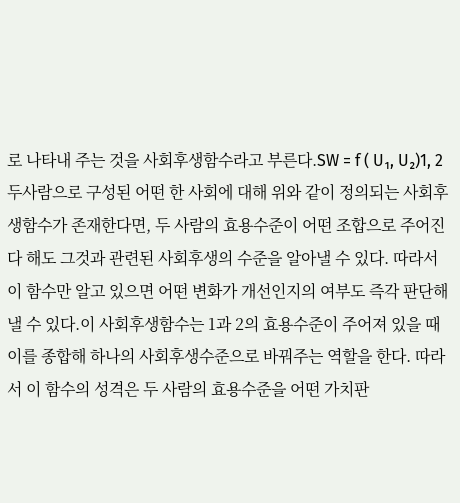로 나타내 주는 것을 사회후생함수라고 부른다.SW = f ( U₁, U₂)1, 2 두사람으로 구성된 어떤 한 사회에 대해 위와 같이 정의되는 사회후생함수가 존재한다면, 두 사람의 효용수준이 어떤 조합으로 주어진다 해도 그것과 관련된 사회후생의 수준을 알아낼 수 있다. 따라서 이 함수만 알고 있으면 어떤 변화가 개선인지의 여부도 즉각 판단해 낼 수 있다.이 사회후생함수는 1과 2의 효용수준이 주어져 있을 때 이를 종합해 하나의 사회후생수준으로 바꿔주는 역할을 한다. 따라서 이 함수의 성격은 두 사람의 효용수준을 어떤 가치판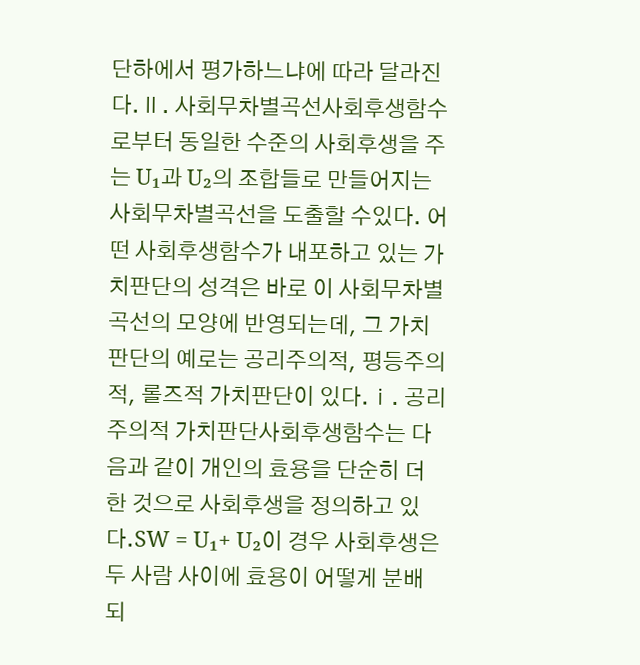단하에서 평가하느냐에 따라 달라진다.Ⅱ. 사회무차별곡선사회후생함수로부터 동일한 수준의 사회후생을 주는 U₁과 U₂의 조합들로 만들어지는 사회무차별곡선을 도출할 수있다. 어떤 사회후생함수가 내포하고 있는 가치판단의 성격은 바로 이 사회무차별곡선의 모양에 반영되는데, 그 가치판단의 예로는 공리주의적, 평등주의적, 롤즈적 가치판단이 있다.ⅰ. 공리주의적 가치판단사회후생함수는 다음과 같이 개인의 효용을 단순히 더한 것으로 사회후생을 정의하고 있다.SW = U₁+ U₂이 경우 사회후생은 두 사람 사이에 효용이 어떻게 분배되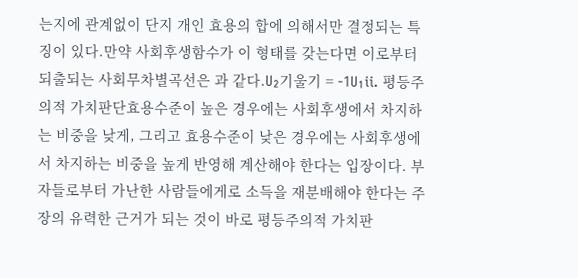는지에 관계없이 단지 개인 효용의 합에 의해서만 결정되는 특징이 있다.만약 사회후생함수가 이 형태를 갖는다면 이로부터 되출되는 사회무차별곡선은 과 같다.U₂기울기 = -1U₁ⅱ. 평등주의적 가치판단효용수준이 높은 경우에는 사회후생에서 차지하는 비중을 낮게, 그리고 효용수준이 낮은 경우에는 사회후생에서 차지하는 비중을 높게 반영해 계산해야 한다는 입장이다. 부자들로부터 가난한 사람들에게로 소득을 재분배해야 한다는 주장의 유력한 근거가 되는 것이 바로 평등주의적 가치판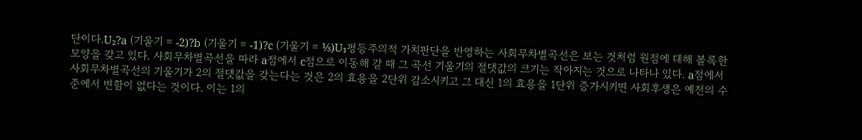단이다.U₂?a (기울기 = -2)?b (기울기 = -1)?c (기울기 = ⅓)U₁평등주의적 가치판단을 반영하는 사회무차별곡선은 보는 것처럼 원점에 대해 볼록한 모양을 갖고 있다. 사회무차별곡선을 따라 a점에서 c점으로 이동해 갈 때 그 곡선 기울기의 절댓값의 크기는 작아지는 것으로 나타나 있다. a점에서 사회무차별곡선의 기울기가 2의 절댓값을 갖는다는 것은 2의 효용을 2단위 감소시키고 그 대신 1의 효용을 1단위 증가시키면 사회후생은 예전의 수준에서 변함이 없다는 것이다. 이는 1의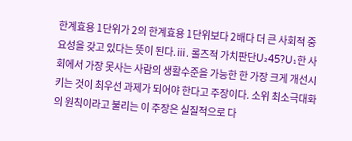한계효용 1단위가 2의 한계효용 1단위보다 2배다 더 큰 사회적 중요성을 갖고 있다는 뜻이 된다.ⅲ. 롤즈적 가치판단U₂45?U₁한 사회에서 가장 못사는 사람의 생활수준을 가능한 한 가장 크게 개선시키는 것이 최우선 과제가 되어야 한다고 주장이다. 소위 최소극대화의 원칙이라고 불리는 이 주장은 실질적으로 다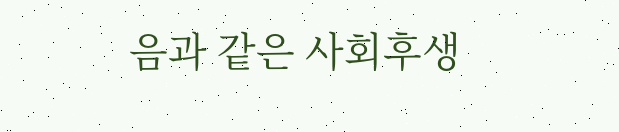음과 같은 사회후생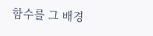함수를 그 배경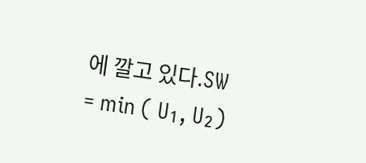에 깔고 있다.SW = min ( U₁, U₂)